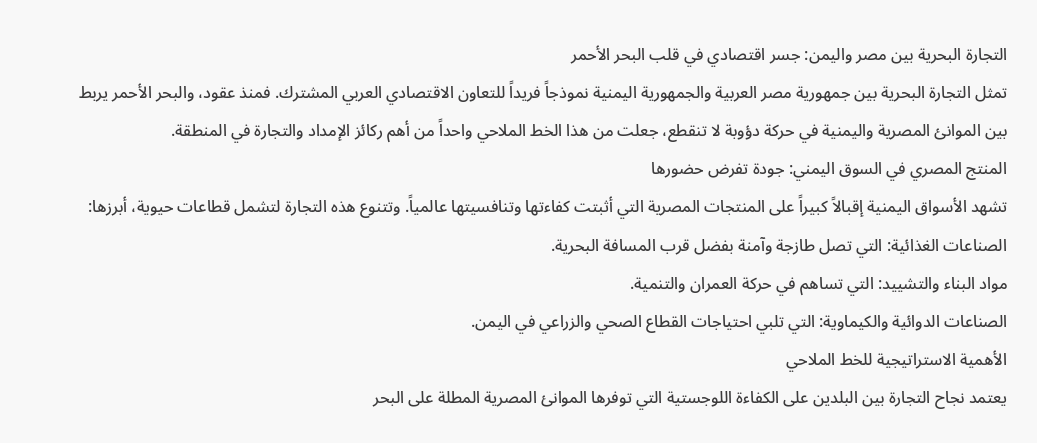التجارة البحرية بين مصر واليمن: جسر اقتصادي في قلب البحر الأحمر
تمثل التجارة البحرية بين جمهورية مصر العربية والجمهورية اليمنية نموذجاً فريداً للتعاون الاقتصادي العربي المشترك. فمنذ عقود، والبحر الأحمر يربط بين الموانئ المصرية واليمنية في حركة دؤوبة لا تنقطع، جعلت من هذا الخط الملاحي واحداً من أهم ركائز الإمداد والتجارة في المنطقة.
المنتج المصري في السوق اليمني: جودة تفرض حضورها
تشهد الأسواق اليمنية إقبالاً كبيراً على المنتجات المصرية التي أثبتت كفاءتها وتنافسيتها عالمياً. وتتنوع هذه التجارة لتشمل قطاعات حيوية، أبرزها:
الصناعات الغذائية: التي تصل طازجة وآمنة بفضل قرب المسافة البحرية.
مواد البناء والتشييد: التي تساهم في حركة العمران والتنمية.
الصناعات الدوائية والكيماوية: التي تلبي احتياجات القطاع الصحي والزراعي في اليمن.
الأهمية الاستراتيجية للخط الملاحي
يعتمد نجاح التجارة بين البلدين على الكفاءة اللوجستية التي توفرها الموانئ المصرية المطلة على البحر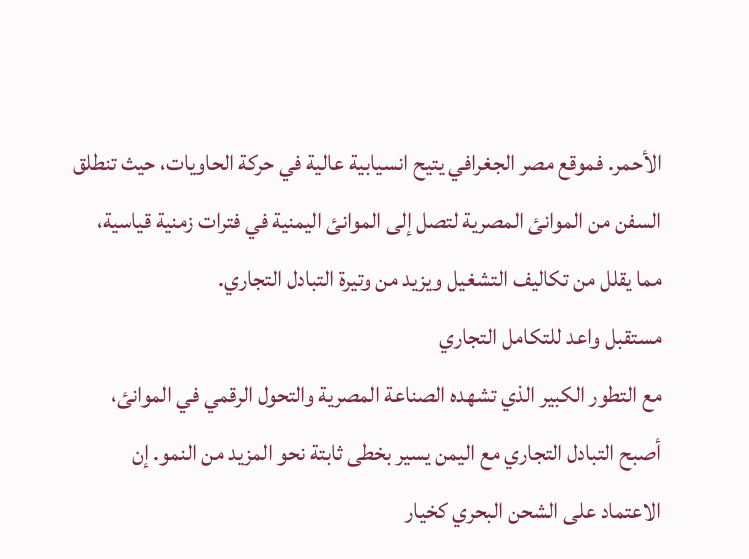الأحمر. فموقع مصر الجغرافي يتيح انسيابية عالية في حركة الحاويات، حيث تنطلق السفن من الموانئ المصرية لتصل إلى الموانئ اليمنية في فترات زمنية قياسية، مما يقلل من تكاليف التشغيل ويزيد من وتيرة التبادل التجاري.
مستقبل واعد للتكامل التجاري
مع التطور الكبير الذي تشهده الصناعة المصرية والتحول الرقمي في الموانئ، أصبح التبادل التجاري مع اليمن يسير بخطى ثابتة نحو المزيد من النمو. إن الاعتماد على الشحن البحري كخيار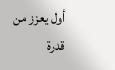أول يعزز من قدرة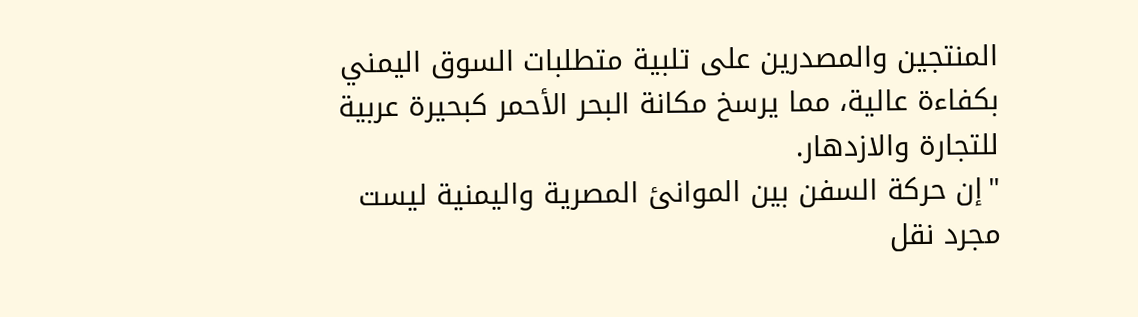المنتجين والمصدرين على تلبية متطلبات السوق اليمني بكفاءة عالية، مما يرسخ مكانة البحر الأحمر كبحيرة عربية للتجارة والازدهار.
"إن حركة السفن بين الموانئ المصرية واليمنية ليست مجرد نقل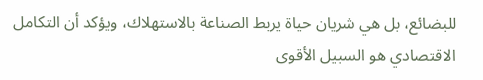للبضائع، بل هي شريان حياة يربط الصناعة بالاستهلاك، ويؤكد أن التكامل الاقتصادي هو السبيل الأقوى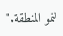لنمو المنطقة."